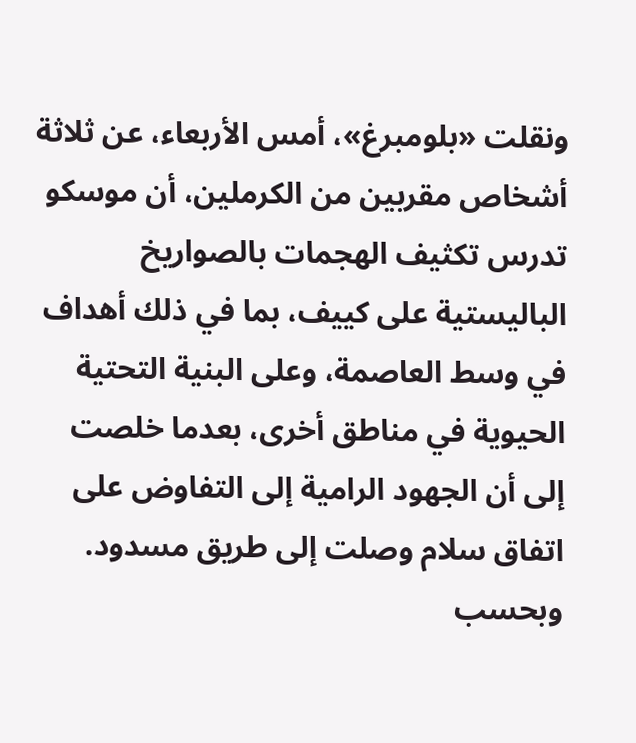ونقلت «بلومبرغ»، أمس الأربعاء، عن ثلاثة أشخاص مقربين من الكرملين، أن موسكو تدرس تكثيف الهجمات بالصواريخ الباليستية على كييف، بما في ذلك أهداف في وسط العاصمة، وعلى البنية التحتية الحيوية في مناطق أخرى، بعدما خلصت إلى أن الجهود الرامية إلى التفاوض على اتفاق سلام وصلت إلى طريق مسدود.
وبحسب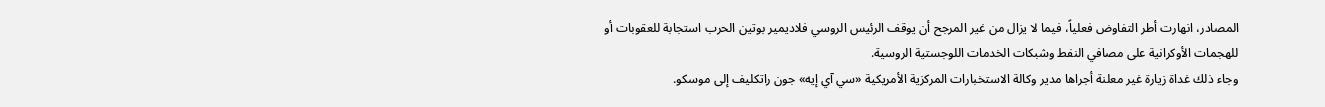المصادر، انهارت أطر التفاوض فعلياً، فيما لا يزال من غير المرجح أن يوقف الرئيس الروسي فلاديمير بوتين الحرب استجابة للعقوبات أو للهجمات الأوكرانية على مصافي النفط وشبكات الخدمات اللوجستية الروسية.
وجاء ذلك غداة زيارة غير معلنة أجراها مدير وكالة الاستخبارات المركزية الأمريكية «سي آي إيه» جون راتكليف إلى موسكو.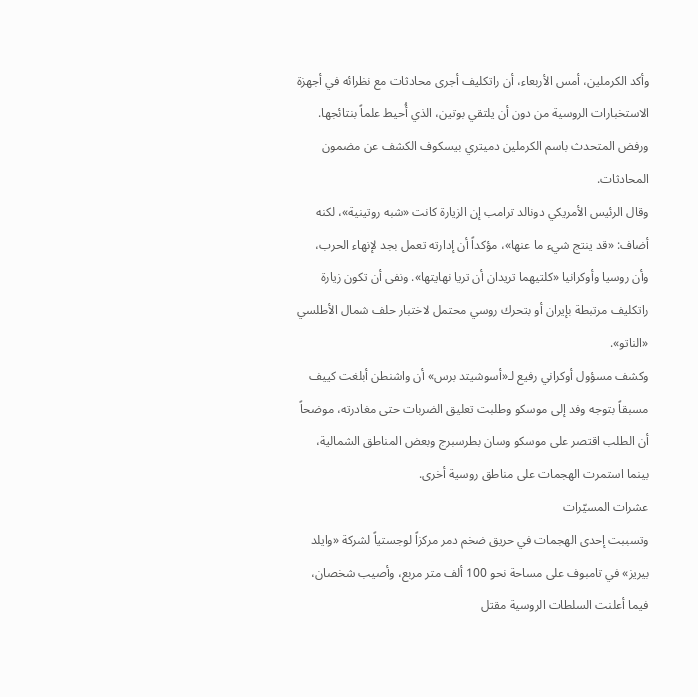وأكد الكرملين، أمس الأربعاء، أن راتكليف أجرى محادثات مع نظرائه في أجهزة الاستخبارات الروسية من دون أن يلتقي بوتين، الذي أُحيط علماً بنتائجها. ورفض المتحدث باسم الكرملين دميتري بيسكوف الكشف عن مضمون المحادثات.
وقال الرئيس الأمريكي دونالد ترامب إن الزيارة كانت «شبه روتينية»، لكنه أضاف: «قد ينتج شيء ما عنها»، مؤكداً أن إدارته تعمل بجد لإنهاء الحرب، وأن روسيا وأوكرانيا «كلتيهما تريدان أن تريا نهايتها». ونفى أن تكون زيارة راتكليف مرتبطة بإيران أو بتحرك روسي محتمل لاختبار حلف شمال الأطلسي «الناتو».
وكشف مسؤول أوكراني رفيع لـ«أسوشيتد برس» أن واشنطن أبلغت كييف مسبقاً بتوجه وفد إلى موسكو وطلبت تعليق الضربات حتى مغادرته، موضحاً أن الطلب اقتصر على موسكو وسان بطرسبرج وبعض المناطق الشمالية، بينما استمرت الهجمات على مناطق روسية أخرى.
عشرات المسيّرات
وتسببت إحدى الهجمات في حريق ضخم دمر مركزاً لوجستياً لشركة «وايلد بيريز» في تامبوف على مساحة نحو 100 ألف متر مربع، وأصيب شخصان، فيما أعلنت السلطات الروسية مقتل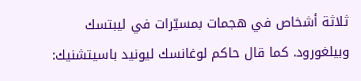ثلاثة أشخاص في هجمات بمسيّرات في ليبتسك وبيلغورود. كما قال حاكم لوغانسك ليونيد باسيتشنيك: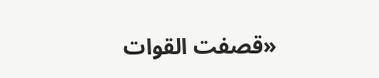«قصفت القوات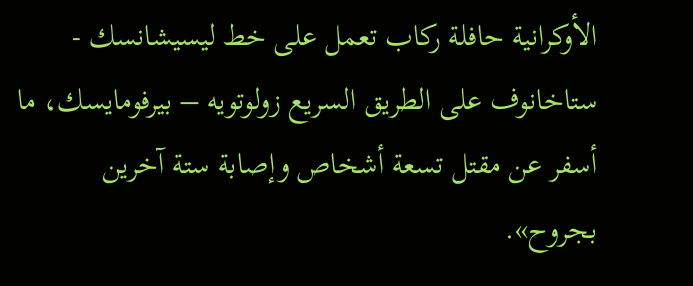الأوكرانية حافلة ركاب تعمل على خط ليسيشانسك - ستاخانوف على الطريق السريع زولوتويه – بيرفومايسك، ما أسفر عن مقتل تسعة أشخاص وإصابة ستة آخرين بجروح».